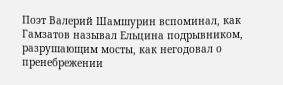Поэт Валерий Шамшурин вспоминал, как Гамзатов называл Ельцина подрывником, разрушающим мосты, как негодовал о пренебрежении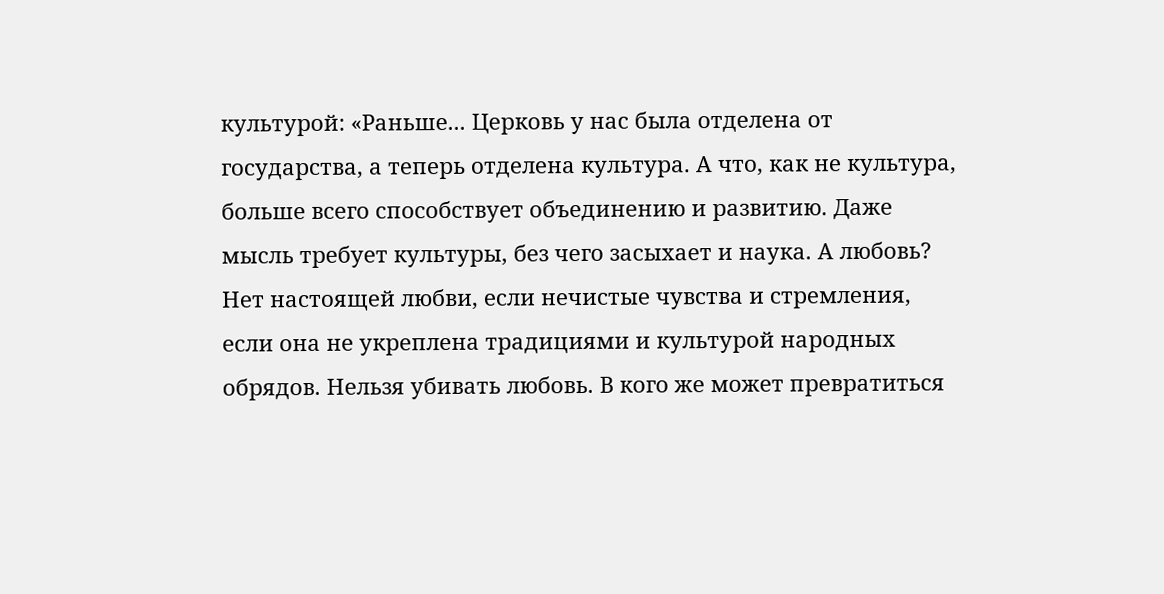культурой: «Раньше... Церковь у нас была отделена от государства, а теперь отделена культура. А что, как не культура, больше всего способствует объединению и развитию. Даже мысль требует культуры, без чего засыхает и наука. А любовь? Нет настоящей любви, если нечистые чувства и стремления, если она не укреплена традициями и культурой народных обрядов. Нельзя убивать любовь. В кого же может превратиться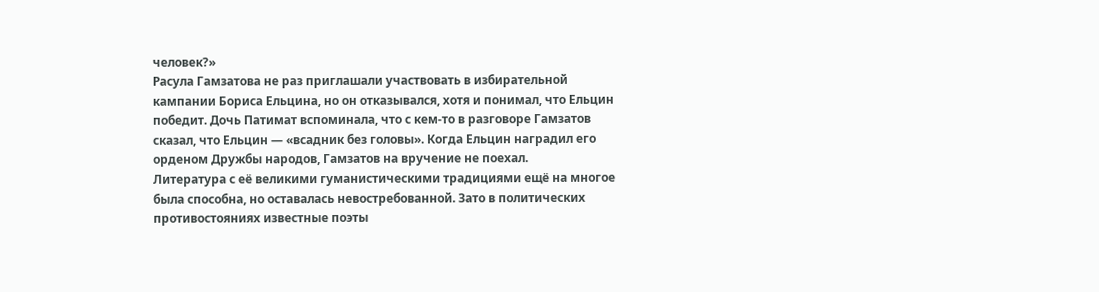человек?»
Расула Гамзатова не раз приглашали участвовать в избирательной кампании Бориса Ельцина, но он отказывался, хотя и понимал, что Ельцин победит. Дочь Патимат вспоминала, что с кем-то в разговоре Гамзатов сказал, что Ельцин — «всадник без головы». Когда Ельцин наградил его орденом Дружбы народов, Гамзатов на вручение не поехал.
Литература с её великими гуманистическими традициями ещё на многое была способна, но оставалась невостребованной. Зато в политических противостояниях известные поэты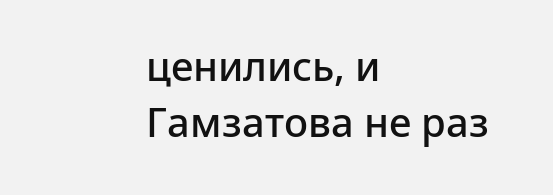ценились, и Гамзатова не раз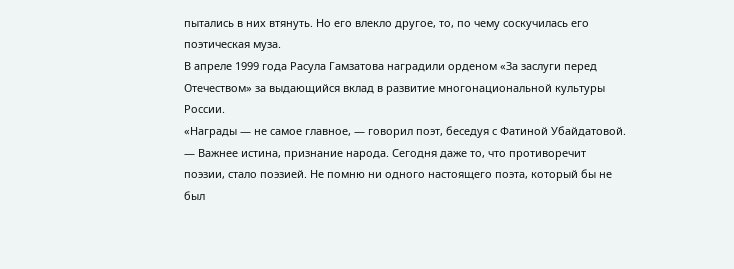пытались в них втянуть. Но его влекло другое, то, по чему соскучилась его поэтическая муза.
В апреле 1999 года Расула Гамзатова наградили орденом «За заслуги перед Отечеством» за выдающийся вклад в развитие многонациональной культуры России.
«Награды — не самое главное, — говорил поэт, беседуя с Фатиной Убайдатовой. — Важнее истина, признание народа. Сегодня даже то, что противоречит поэзии, стало поэзией. Не помню ни одного настоящего поэта, который бы не был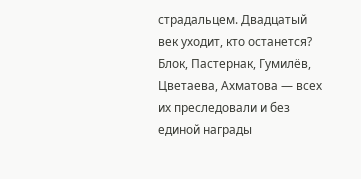страдальцем. Двадцатый век уходит, кто останется? Блок, Пастернак, Гумилёв, Цветаева, Ахматова — всех их преследовали и без единой награды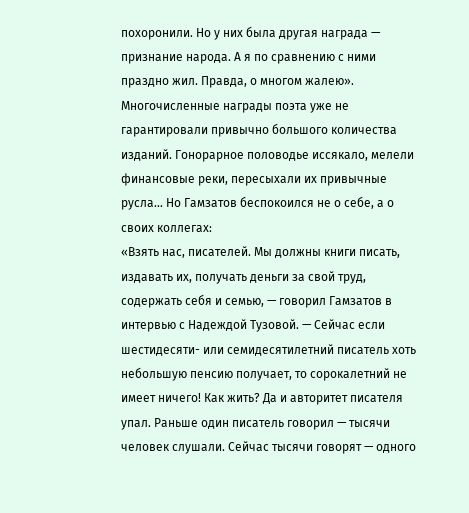похоронили. Но у них была другая награда — признание народа. А я по сравнению с ними праздно жил. Правда, о многом жалею».
Многочисленные награды поэта уже не гарантировали привычно большого количества изданий. Гонорарное половодье иссякало, мелели финансовые реки, пересыхали их привычные русла... Но Гамзатов беспокоился не о себе, а о своих коллегах:
«Взять нас, писателей. Мы должны книги писать, издавать их, получать деньги за свой труд, содержать себя и семью, — говорил Гамзатов в интервью с Надеждой Тузовой. — Сейчас если шестидесяти- или семидесятилетний писатель хоть небольшую пенсию получает, то сорокалетний не имеет ничего! Как жить? Да и авторитет писателя упал. Раньше один писатель говорил — тысячи человек слушали. Сейчас тысячи говорят — одного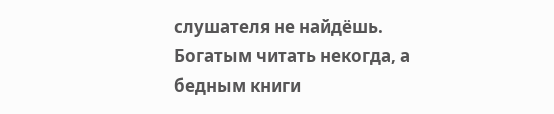слушателя не найдёшь. Богатым читать некогда, а бедным книги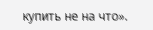купить не на что».